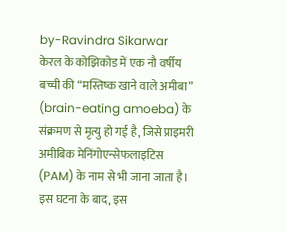by-Ravindra Sikarwar
केरल के कोझिकोड में एक नौ वर्षीय बच्ची की “मस्तिष्क खाने वाले अमीबा” (brain-eating amoeba) के संक्रमण से मृत्यु हो गई है, जिसे प्राइमरी अमीबिक मेनिंगोएन्सेफलाइटिस (PAM) के नाम से भी जाना जाता है। इस घटना के बाद, इस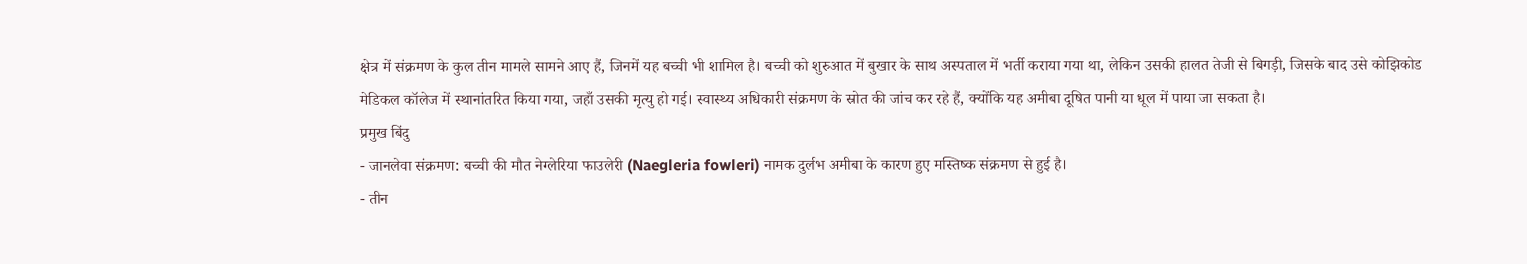क्षेत्र में संक्रमण के कुल तीन मामले सामने आए हैं, जिनमें यह बच्ची भी शामिल है। बच्ची को शुरुआत में बुखार के साथ अस्पताल में भर्ती कराया गया था, लेकिन उसकी हालत तेजी से बिगड़ी, जिसके बाद उसे कोझिकोड मेडिकल कॉलेज में स्थानांतरित किया गया, जहाँ उसकी मृत्यु हो गई। स्वास्थ्य अधिकारी संक्रमण के स्रोत की जांच कर रहे हैं, क्योंकि यह अमीबा दूषित पानी या धूल में पाया जा सकता है।
प्रमुख बिंदु
- जानलेवा संक्रमण: बच्ची की मौत नेग्लेरिया फाउलेरी (Naegleria fowleri) नामक दुर्लभ अमीबा के कारण हुए मस्तिष्क संक्रमण से हुई है।
- तीन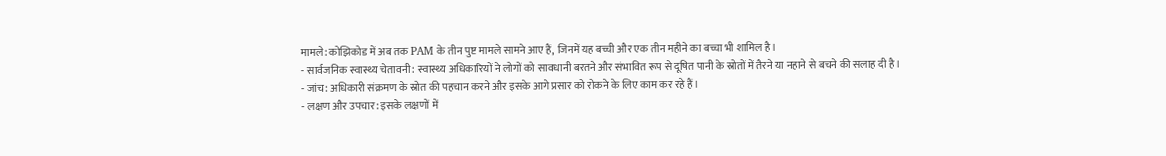मामले: कोझिकोड में अब तक PAM के तीन पुष्ट मामले सामने आए हैं, जिनमें यह बच्ची और एक तीन महीने का बच्चा भी शामिल है।
- सार्वजनिक स्वास्थ्य चेतावनी: स्वास्थ्य अधिकारियों ने लोगों को सावधानी बरतने और संभावित रूप से दूषित पानी के स्रोतों में तैरने या नहाने से बचने की सलाह दी है।
- जांच: अधिकारी संक्रमण के स्रोत की पहचान करने और इसके आगे प्रसार को रोकने के लिए काम कर रहे हैं।
- लक्षण और उपचार: इसके लक्षणों में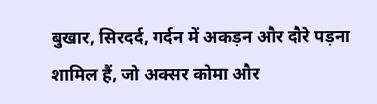बुखार, सिरदर्द, गर्दन में अकड़न और दौरे पड़ना शामिल हैं, जो अक्सर कोमा और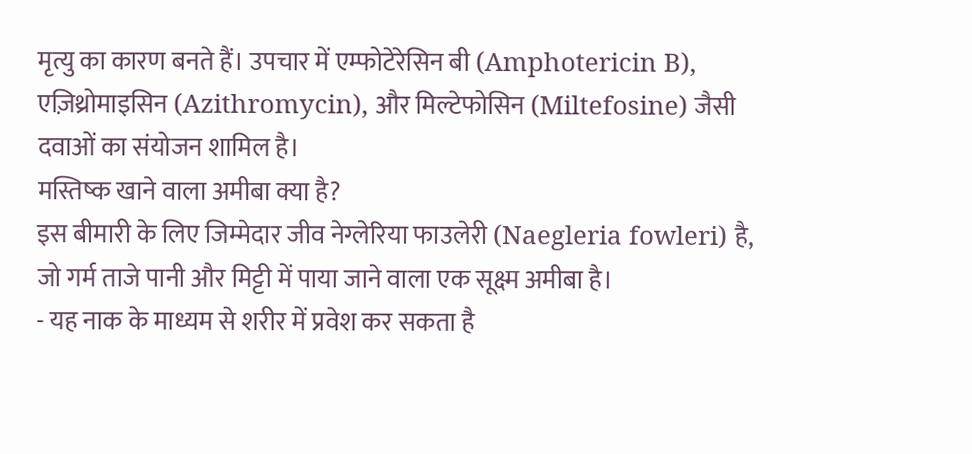मृत्यु का कारण बनते हैं। उपचार में एम्फोटेरेसिन बी (Amphotericin B), एज़िथ्रोमाइसिन (Azithromycin), और मिल्टेफोसिन (Miltefosine) जैसी दवाओं का संयोजन शामिल है।
मस्तिष्क खाने वाला अमीबा क्या है?
इस बीमारी के लिए जिम्मेदार जीव नेग्लेरिया फाउलेरी (Naegleria fowleri) है, जो गर्म ताजे पानी और मिट्टी में पाया जाने वाला एक सूक्ष्म अमीबा है।
- यह नाक के माध्यम से शरीर में प्रवेश कर सकता है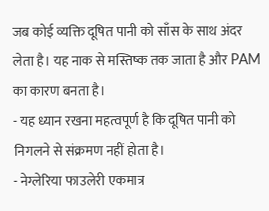जब कोई व्यक्ति दूषित पानी को साँस के साथ अंदर लेता है। यह नाक से मस्तिष्क तक जाता है और PAM का कारण बनता है।
- यह ध्यान रखना महत्वपूर्ण है कि दूषित पानी को निगलने से संक्रमण नहीं होता है।
- नेग्लेरिया फाउलेरी एकमात्र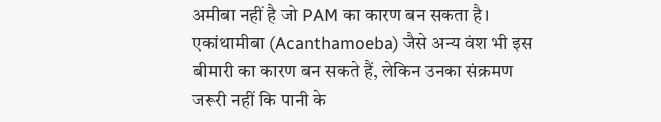अमीबा नहीं है जो PAM का कारण बन सकता है। एकांथामीबा (Acanthamoeba) जैसे अन्य वंश भी इस बीमारी का कारण बन सकते हैं, लेकिन उनका संक्रमण जरूरी नहीं कि पानी के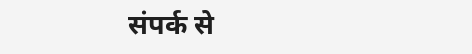संपर्क से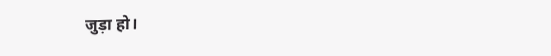जुड़ा हो।